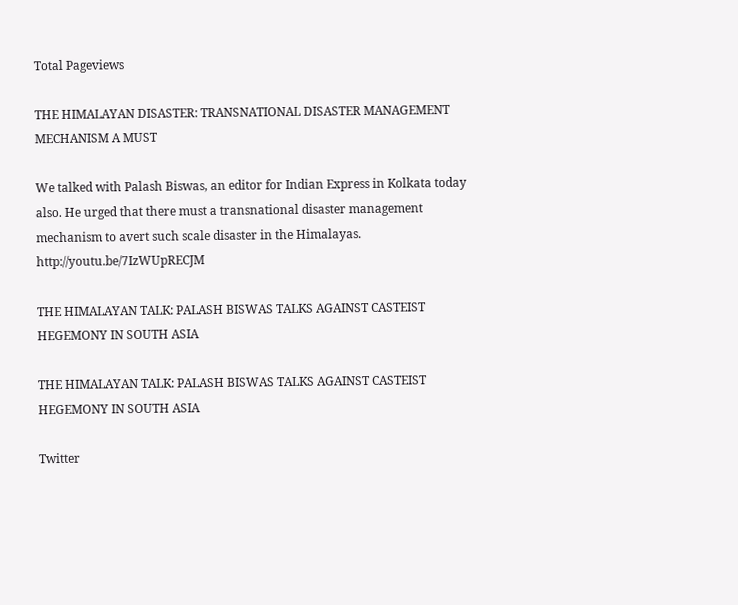Total Pageviews

THE HIMALAYAN DISASTER: TRANSNATIONAL DISASTER MANAGEMENT MECHANISM A MUST

We talked with Palash Biswas, an editor for Indian Express in Kolkata today also. He urged that there must a transnational disaster management mechanism to avert such scale disaster in the Himalayas. http://youtu.be/7IzWUpRECJM

THE HIMALAYAN TALK: PALASH BISWAS TALKS AGAINST CASTEIST HEGEMONY IN SOUTH ASIA

THE HIMALAYAN TALK: PALASH BISWAS TALKS AGAINST CASTEIST HEGEMONY IN SOUTH ASIA

Twitter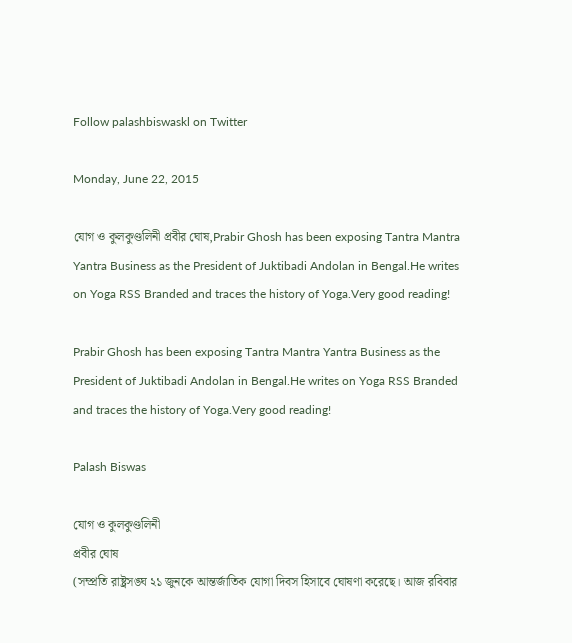Follow palashbiswaskl on Twitter

Monday, June 22, 2015

যোগ ও কুলকুণ্ডলিনী প্রবীর ঘোষ,Prabir Ghosh has been exposing Tantra Mantra Yantra Business as the President of Juktibadi Andolan in Bengal.He writes on Yoga RSS Branded and traces the history of Yoga.Very good reading!

Prabir Ghosh has been exposing Tantra Mantra Yantra Business as the President of Juktibadi Andolan in Bengal.He writes on Yoga RSS Branded and traces the history of Yoga.Very good reading!

Palash Biswas

যোগ ও কুলকুণ্ডলিনী
প্রবীর ঘোষ
(সম্প্রতি রাষ্ট্রসঙ্ঘ ২১ জুনকে আন্তর্জাতিক যোগা দিবস হিসাবে ঘোষণা করেছে। আজ রবিবার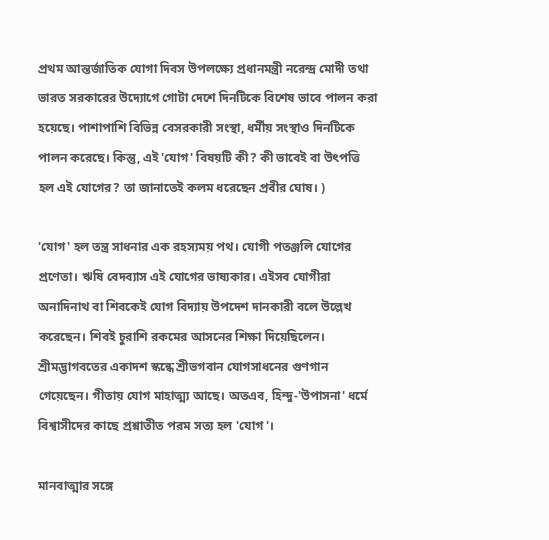প্রথম আন্তর্জাতিক যোগা দিবস উপলক্ষ্যে প্রধানমন্ত্রী নরেন্দ্র মোদী তথা ভারত সরকারের উদ্যোগে গোটা দেশে দিনটিকে বিশেষ ভাবে পালন করা হয়েছে। পাশাপাশি বিভিন্ন বেসরকারী সংস্থা, ধর্মীয় সংস্থাও দিনটিকে পালন করেছে। কিন্তু, এই 'যোগ' বিষয়টি কী? কী ভাবেই বা উৎপত্তি হল এই যোগের? তা জানাতেই কলম ধরেছেন প্রবীর ঘোষ। )

'যোগ' হল তন্ত্র সাধনার এক রহস্যময় পথ। যোগী পতঞ্জলি যোগের প্রণেতা। ঋষি বেদব্যাস এই যোগের ভাষ্যকার। এইসব যোগীরা অনাদিনাথ বা শিবকেই যোগ বিদ্যায় উপদেশ দানকারী বলে উল্লেখ করেছেন। শিবই চুরাশি রকমের আসনের শিক্ষা দিয়েছিলেন। শ্রীমদ্ভাগবতের একাদশ স্কন্ধে শ্রীভগবান যোগসাধনের গুণগান গেয়েছেন। গীতায় যোগ মাহাত্ম্য আছে। অতএব, হিন্দু-'উপাসনা' ধর্মে বিশ্বাসীদের কাছে প্রশ্নাতীত পরম সত্য হল 'যোগ'।

মানবাত্মার সঙ্গে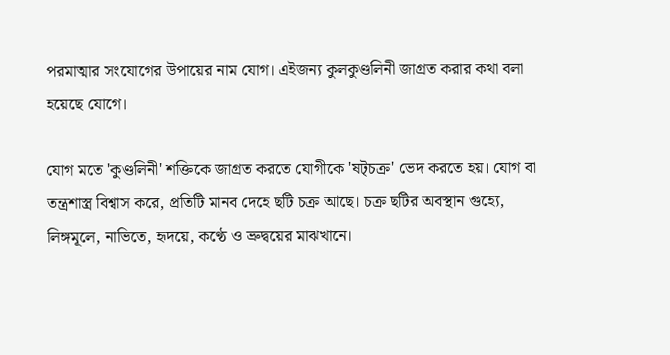পরমাত্মার সংযোগের উপায়ের নাম যোগ। এইজন্য কুলকুণ্ডলিনী জাগ্রত করার কথা বলা হয়েছে যোগে।

যোগ মতে 'কুণ্ডলিনী' শক্তিকে জাগ্রত করতে যোগীকে 'ষট্‌চক্র' ভেদ করতে হয়। যোগ বা তন্ত্রশাস্ত্র বিশ্বাস করে, প্রতিটি মানব দেহে ছটি চক্র আছে। চক্র ছটির অবস্থান গুহ্যে, লিঙ্গমূলে, নাভিতে, হৃদয়ে, কণ্ঠে ও ভ্রুদ্বয়ের মাঝখানে।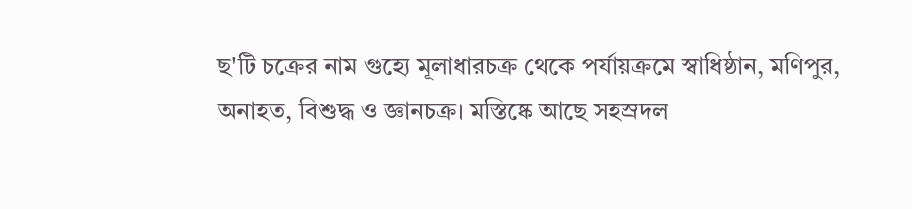ছ'টি চক্রের নাম গুহ্যে মূলাধারচক্র থেকে পর্যায়ক্রমে স্বাধিষ্ঠান, মণিপুর, অনাহত, বিশুদ্ধ ও জ্ঞানচক্র। মস্তিষ্কে আছে সহস্রদল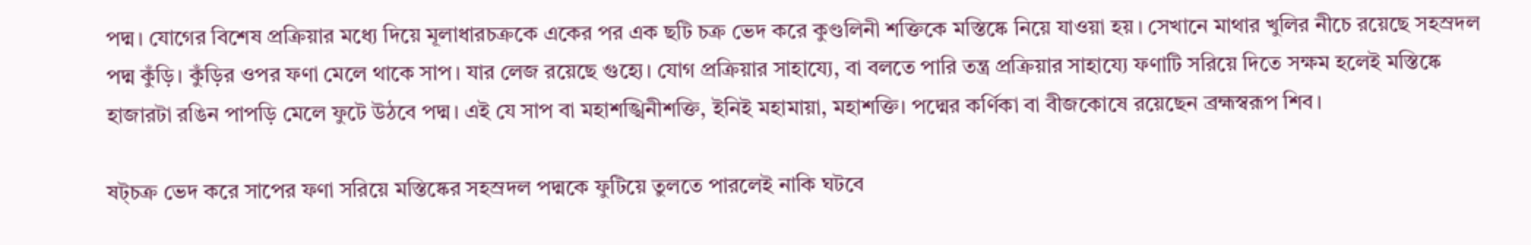পদ্ম। যোগের বিশেষ প্রক্রিয়ার মধ্যে দিয়ে মূলাধারচক্রকে একের পর এক ছটি চক্র ভেদ করে কুণ্ডলিনী শক্তিকে মস্তিষ্কে নিয়ে যাওয়া হয়। সেখানে মাথার খুলির নীচে রয়েছে সহস্রদল পদ্ম কুঁড়ি। কুঁড়ির ওপর ফণা মেলে থাকে সাপ। যার লেজ রয়েছে গুহ্যে। যোগ প্রক্রিয়ার সাহায্যে, বা বলতে পারি তন্ত্র প্রক্রিয়ার সাহায্যে ফণাটি সরিয়ে দিতে সক্ষম হলেই মস্তিষ্কে হাজারটা রঙিন পাপড়ি মেলে ফুটে উঠবে পদ্ম। এই যে সাপ বা মহাশঙ্খিনীশক্তি, ইনিই মহামায়া, মহাশক্তি। পদ্মের কর্ণিকা বা বীজকোষে রয়েছেন ব্রহ্মস্বরূপ শিব।

ষট্‌চক্র ভেদ করে সাপের ফণা সরিয়ে মস্তিষ্কের সহস্রদল পদ্মকে ফুটিয়ে তুলতে পারলেই নাকি ঘটবে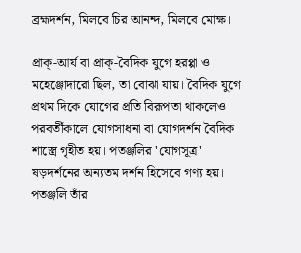ব্রহ্মদর্শন, মিলবে চির আনন্দ, মিলবে মোক্ষ।

প্রাক্‌-আর্য বা প্রাক্‌-বৈদিক যুগে হরপ্পা ও মহেঞ্জোদারো ছিল, তা বোঝা যায়। বৈদিক যুগে প্রথম দিকে যোগের প্রতি বিরূপতা থাকলেও পরবর্তীকালে যোগসাধনা বা যোগদর্শন বৈদিক শাস্ত্রে গৃহীত হয়। পতঞ্জলির 'যোগসূত্র' ষড়দর্শনের অন্যতম দর্শন হিসেবে গণ্য হয়। পতঞ্জলি তাঁর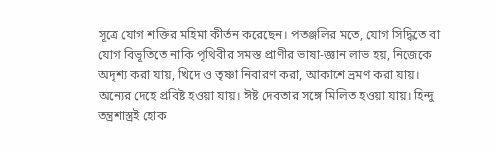সূত্রে যোগ শক্তির মহিমা কীর্তন করেছেন। পতঞ্জলির মতে, যোগ সিদ্ধিতে বা যোগ বিভূতিতে নাকি পৃথিবীর সমস্ত প্রাণীর ভাষা-জ্ঞান লাভ হয়, নিজেকে অদৃশ্য করা যায়, খিদে ও তৃষ্ণা নিবারণ করা, আকাশে ভ্রমণ করা যায়। অন্যের দেহে প্রবিষ্ট হওয়া যায়। ঈষ্ট দেবতার সঙ্গে মিলিত হওয়া যায়। হিন্দু তন্ত্রশাস্ত্রই হোক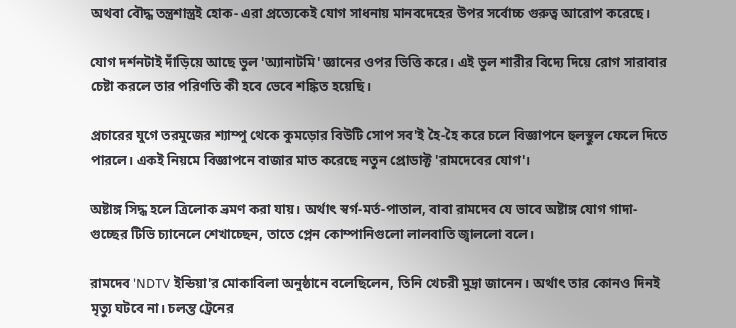অথবা বৌদ্ধ তন্ত্রশাস্ত্রই হোক- এরা প্রত্যেকেই যোগ সাধনায় মানবদেহের উপর সর্বোচ্চ গুরুত্ব আরোপ করেছে।

যোগ দর্শনটাই দাঁড়িয়ে আছে ভুল 'অ্যানাটমি' জ্ঞানের ওপর ভিত্তি করে। এই ভুল শারীর বিদ্যে দিয়ে রোগ সারাবার চেষ্টা করলে তার পরিণতি কী হবে ভেবে শঙ্কিত হয়েছি।

প্রচারের যুগে তরমুজের শ্যাম্পু থেকে কুমড়োর বিউটি সোপ সব'ই হৈ-হৈ করে চলে বিজ্ঞাপনে হুলস্থুল ফেলে দিতে পারলে। একই নিয়মে বিজ্ঞাপনে বাজার মাত করেছে নতুন প্রোডাক্ট 'রামদেবের যোগ'।

অষ্টাঙ্গ সিদ্ধ হলে ত্রিলোক ভ্রমণ করা যায়। অর্থাৎ স্বর্গ-মর্ত-পাতাল, বাবা রামদেব যে ভাবে অষ্টাঙ্গ যোগ গাদা-গুচ্ছের টিভি চ্যানেলে শেখাচ্ছেন, তাতে প্লেন কোম্পানিগুলো লালবাতি জ্বাললো বলে।

রামদেব 'NDTV ইন্ডিয়া'র মোকাবিলা অনুষ্ঠানে বলেছিলেন, তিনি খেচরী মুদ্রা জানেন। অর্থাৎ তার কোনও দিনই মৃত্যু ঘটবে না। চলন্ত ট্রেনের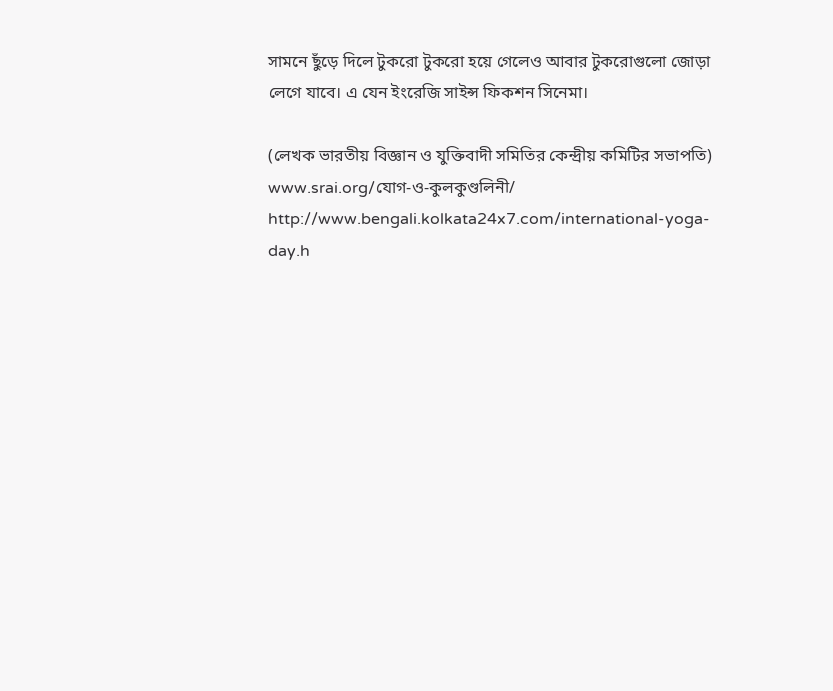সামনে ছুঁড়ে দিলে টুকরো টুকরো হয়ে গেলেও আবার টুকরোগুলো জোড়া লেগে যাবে। এ যেন ইংরেজি সাইন্স ফিকশন সিনেমা।

(লেখক ভারতীয় বিজ্ঞান ও যুক্তিবাদী সমিতির কেন্দ্রীয় কমিটির সভাপতি)
www.srai.org/যোগ-ও-কুলকুণ্ডলিনী/
http://www.bengali.kolkata24x7.com/international-yoga-day.h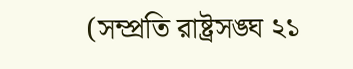(সম্প্রতি রাষ্ট্রসঙ্ঘ ২১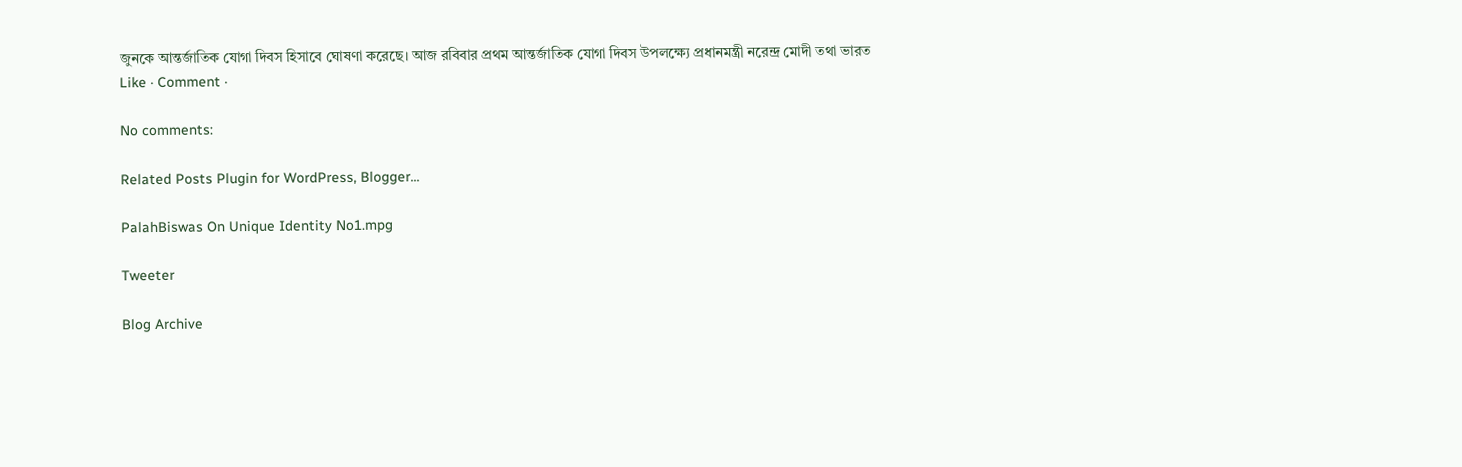জুনকে আন্তর্জাতিক যোগা দিবস হিসাবে ঘোষণা করেছে। আজ রবিবার প্রথম আন্তর্জাতিক যোগা দিবস উপলক্ষ্যে প্রধানমন্ত্রী নরেন্দ্র মোদী তথা ভারত
Like · Comment ·

No comments:

Related Posts Plugin for WordPress, Blogger...

PalahBiswas On Unique Identity No1.mpg

Tweeter

Blog Archive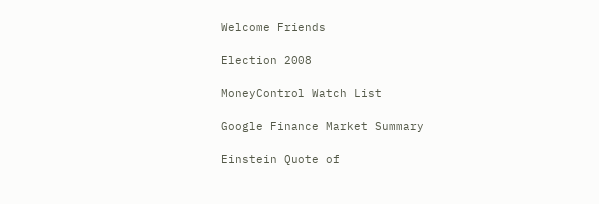Welcome Friends

Election 2008

MoneyControl Watch List

Google Finance Market Summary

Einstein Quote of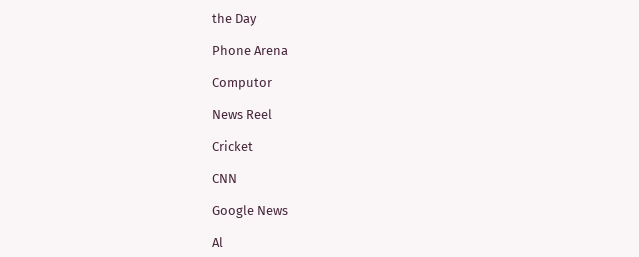the Day

Phone Arena

Computor

News Reel

Cricket

CNN

Google News

Al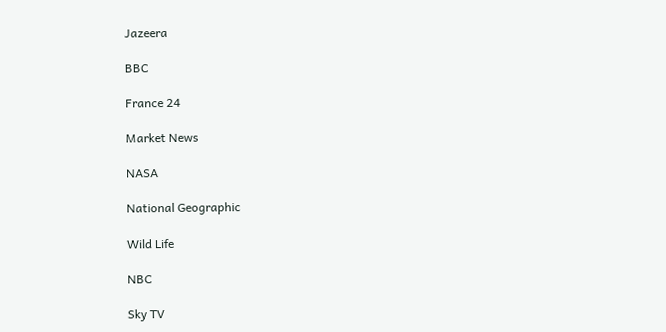Jazeera

BBC

France 24

Market News

NASA

National Geographic

Wild Life

NBC

Sky TV